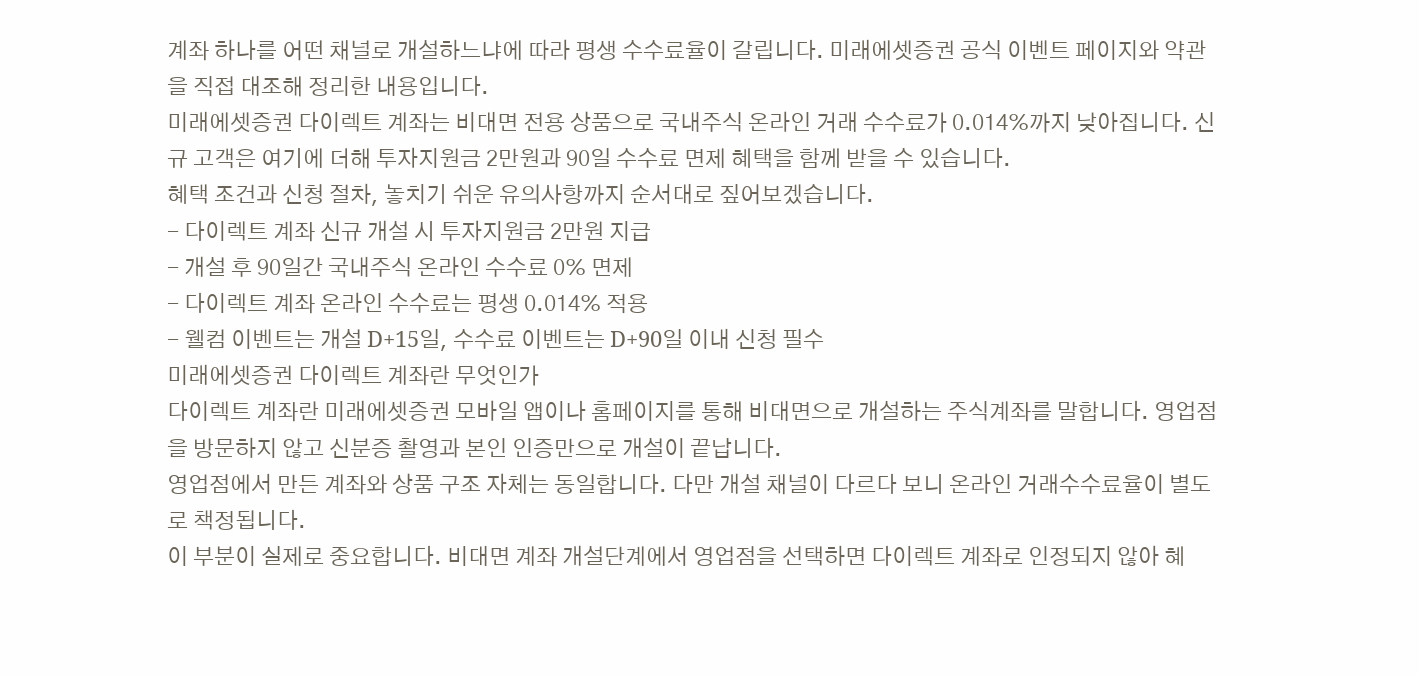계좌 하나를 어떤 채널로 개설하느냐에 따라 평생 수수료율이 갈립니다. 미래에셋증권 공식 이벤트 페이지와 약관을 직접 대조해 정리한 내용입니다.
미래에셋증권 다이렉트 계좌는 비대면 전용 상품으로 국내주식 온라인 거래 수수료가 0.014%까지 낮아집니다. 신규 고객은 여기에 더해 투자지원금 2만원과 90일 수수료 면제 혜택을 함께 받을 수 있습니다.
혜택 조건과 신청 절차, 놓치기 쉬운 유의사항까지 순서대로 짚어보겠습니다.
- 다이렉트 계좌 신규 개설 시 투자지원금 2만원 지급
- 개설 후 90일간 국내주식 온라인 수수료 0% 면제
- 다이렉트 계좌 온라인 수수료는 평생 0.014% 적용
- 웰컴 이벤트는 개설 D+15일, 수수료 이벤트는 D+90일 이내 신청 필수
미래에셋증권 다이렉트 계좌란 무엇인가
다이렉트 계좌란 미래에셋증권 모바일 앱이나 홈페이지를 통해 비대면으로 개설하는 주식계좌를 말합니다. 영업점을 방문하지 않고 신분증 촬영과 본인 인증만으로 개설이 끝납니다.
영업점에서 만든 계좌와 상품 구조 자체는 동일합니다. 다만 개설 채널이 다르다 보니 온라인 거래수수료율이 별도로 책정됩니다.
이 부분이 실제로 중요합니다. 비대면 계좌 개설단계에서 영업점을 선택하면 다이렉트 계좌로 인정되지 않아 혜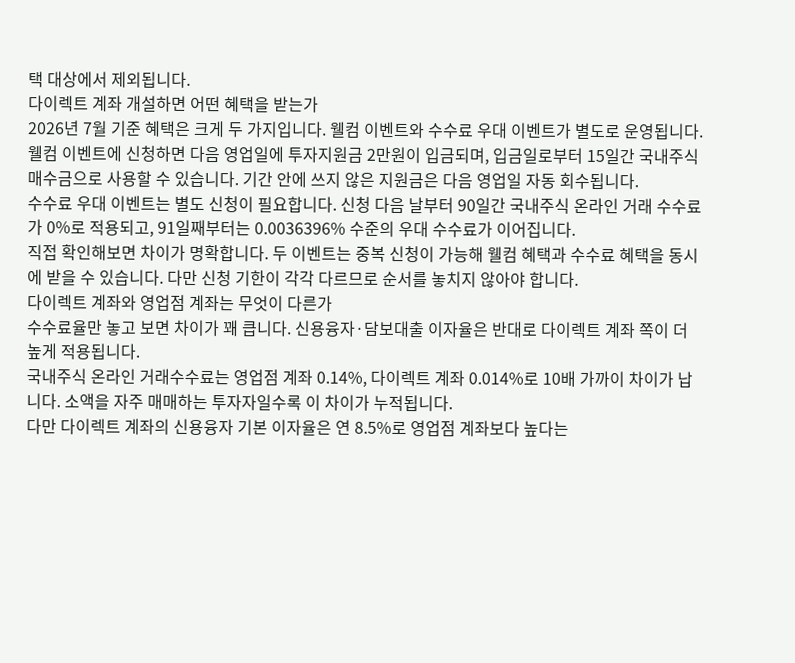택 대상에서 제외됩니다.
다이렉트 계좌 개설하면 어떤 혜택을 받는가
2026년 7월 기준 혜택은 크게 두 가지입니다. 웰컴 이벤트와 수수료 우대 이벤트가 별도로 운영됩니다.
웰컴 이벤트에 신청하면 다음 영업일에 투자지원금 2만원이 입금되며, 입금일로부터 15일간 국내주식 매수금으로 사용할 수 있습니다. 기간 안에 쓰지 않은 지원금은 다음 영업일 자동 회수됩니다.
수수료 우대 이벤트는 별도 신청이 필요합니다. 신청 다음 날부터 90일간 국내주식 온라인 거래 수수료가 0%로 적용되고, 91일째부터는 0.0036396% 수준의 우대 수수료가 이어집니다.
직접 확인해보면 차이가 명확합니다. 두 이벤트는 중복 신청이 가능해 웰컴 혜택과 수수료 혜택을 동시에 받을 수 있습니다. 다만 신청 기한이 각각 다르므로 순서를 놓치지 않아야 합니다.
다이렉트 계좌와 영업점 계좌는 무엇이 다른가
수수료율만 놓고 보면 차이가 꽤 큽니다. 신용융자·담보대출 이자율은 반대로 다이렉트 계좌 쪽이 더 높게 적용됩니다.
국내주식 온라인 거래수수료는 영업점 계좌 0.14%, 다이렉트 계좌 0.014%로 10배 가까이 차이가 납니다. 소액을 자주 매매하는 투자자일수록 이 차이가 누적됩니다.
다만 다이렉트 계좌의 신용융자 기본 이자율은 연 8.5%로 영업점 계좌보다 높다는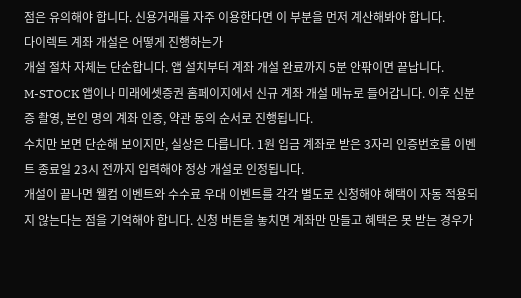점은 유의해야 합니다. 신용거래를 자주 이용한다면 이 부분을 먼저 계산해봐야 합니다.
다이렉트 계좌 개설은 어떻게 진행하는가
개설 절차 자체는 단순합니다. 앱 설치부터 계좌 개설 완료까지 5분 안팎이면 끝납니다.
M-STOCK 앱이나 미래에셋증권 홈페이지에서 신규 계좌 개설 메뉴로 들어갑니다. 이후 신분증 촬영, 본인 명의 계좌 인증, 약관 동의 순서로 진행됩니다.
수치만 보면 단순해 보이지만, 실상은 다릅니다. 1원 입금 계좌로 받은 3자리 인증번호를 이벤트 종료일 23시 전까지 입력해야 정상 개설로 인정됩니다.
개설이 끝나면 웰컴 이벤트와 수수료 우대 이벤트를 각각 별도로 신청해야 혜택이 자동 적용되지 않는다는 점을 기억해야 합니다. 신청 버튼을 놓치면 계좌만 만들고 혜택은 못 받는 경우가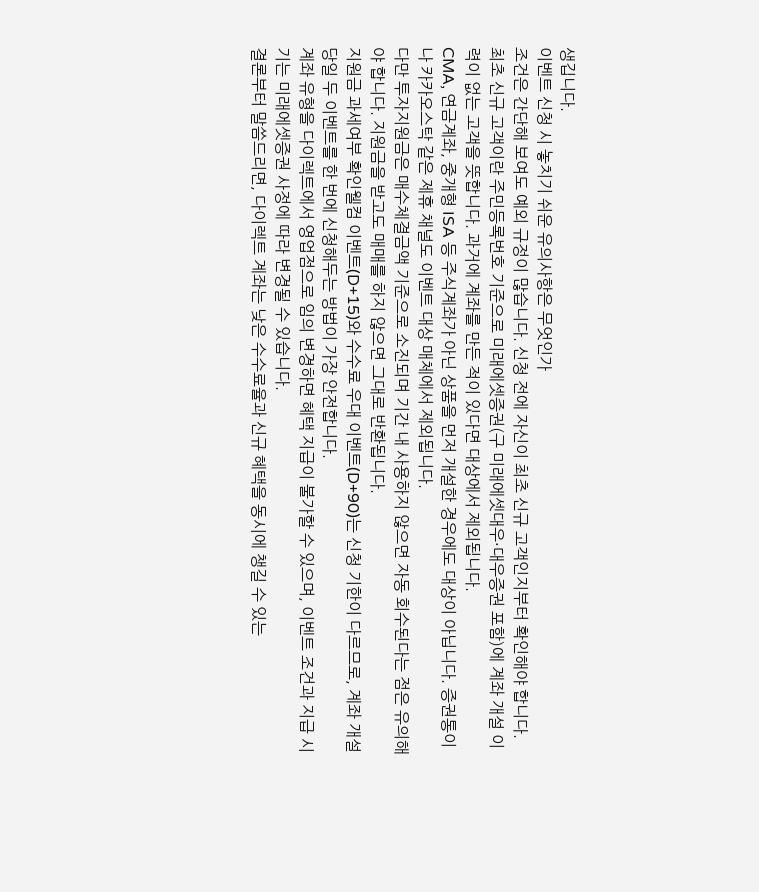생깁니다.
이벤트 신청 시 놓치기 쉬운 유의사항은 무엇인가
조건은 간단해 보여도 예외 규정이 많습니다. 신청 전에 자신이 최초 신규 고객인지부터 확인해야 합니다.
최초 신규 고객이란 주민등록번호 기준으로 미래에셋증권(구 미래에셋대우·대우증권 포함)에 계좌 개설 이력이 없는 고객을 뜻합니다. 과거에 계좌를 만든 적이 있다면 대상에서 제외됩니다.
CMA, 연금계좌, 중개형 ISA 등 주식계좌가 아닌 상품을 먼저 개설한 경우에도 대상이 아닙니다. 증권통이나 카카오스탁 같은 제휴 채널도 이벤트 대상 매체에서 제외됩니다.
다만 투자지원금은 매수체결금액 기준으로 소진되며 기간 내 사용하지 않으면 자동 회수된다는 점은 유의해야 합니다. 지원금을 받고도 매매를 하지 않으면 그대로 반환됩니다.
지원금 과세여부 확인웰컴 이벤트(D+15)와 수수료 우대 이벤트(D+90)는 신청 기한이 다르므로, 계좌 개설 당일 두 이벤트를 한 번에 신청해두는 방법이 가장 안전합니다.
계좌 유형을 다이렉트에서 영업점으로 임의 변경하면 혜택 지급이 불가할 수 있으며, 이벤트 조건과 지급 시기는 미래에셋증권 사정에 따라 변경될 수 있습니다.
결론부터 말씀드리면, 다이렉트 계좌는 낮은 수수료율과 신규 혜택을 동시에 챙길 수 있는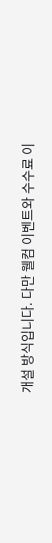개설 방식입니다. 다만 웰컴 이벤트와 수수료 이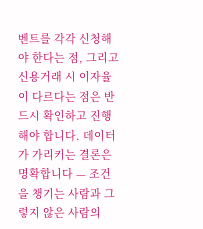벤트를 각각 신청해야 한다는 점, 그리고 신용거래 시 이자율이 다르다는 점은 반드시 확인하고 진행해야 합니다. 데이터가 가리키는 결론은 명확합니다 — 조건을 챙기는 사람과 그렇지 않은 사람의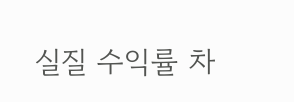실질 수익률 차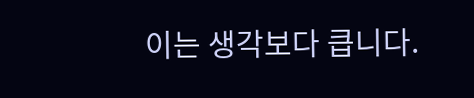이는 생각보다 큽니다.